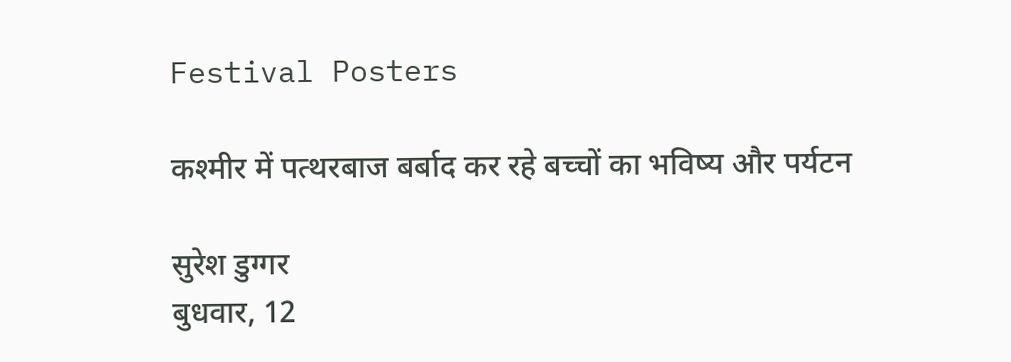Festival Posters

कश्मीर में पत्थरबाज बर्बाद कर रहे बच्चों का भविष्य और पर्यटन

सुरेश डुग्गर
बुधवार, 12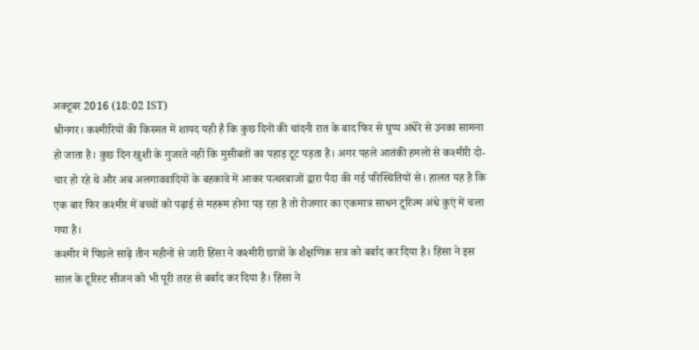अक्टूबर 2016 (18:02 IST)
श्रीनगर। कश्मीरियों की किस्मत में शायद यही है कि कुछ दिनों की चांदनी रात के बाद फिर से घुप्प अंधेरे से उनका सामना हो जाता है। कुछ दिन खुशी के गुजरते नहीं कि मुसीबतों का पहाड़ टूट पड़ता है। अगर पहले आतंकी हमलों से कश्मीरी दो-चार हो रहे थे और अब अलगाववादियों के बहकावे में आकर पत्थरबाजों द्वारा पैदा की गई परिस्थितियों से। हालत यह है कि एक बार फिर कश्मीर में बच्चों को पढ़ाई से महरूम होना पड़ रहा है तो रोजगार का एकमात्र साधन टूरिज्म अंधे कुएं में चला गया है।
कश्मीर में पिछले साढ़े तीन महीनों से जारी हिंसा ने कश्मीरी छात्रों के शैक्षणिक सत्र को बर्बाद कर दिया है। हिंसा ने इस साल के टूरिस्ट सीजन को भी पूरी तरह से बर्बाद कर दिया है। हिंसा ने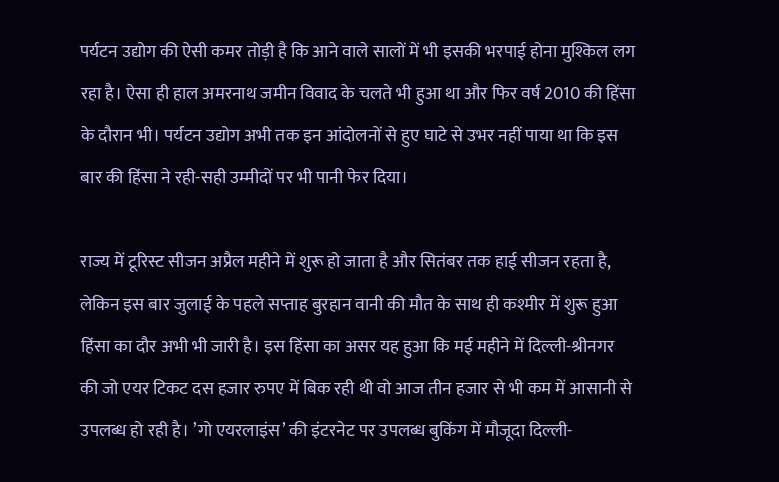पर्यटन उद्योग की ऐसी कमर तोड़ी है कि आने वाले सालों में भी इसकी भरपाई होना मुश्किल लग रहा है। ऐसा ही हाल अमरनाथ जमीन विवाद के चलते भी हुआ था और फिर वर्ष 2010 की हिंसा के दौरान भी। पर्यटन उद्योग अभी तक इन आंदोलनों से हुए घाटे से उभर नहीं पाया था कि इस बार की हिंसा ने रही-सही उम्मीदों पर भी पानी फेर दिया।

राज्य में टूरिस्ट सीजन अप्रैल महीने में शुरू हो जाता है और सितंबर तक हाई सीजन रहता है, लेकिन इस बार जुलाई के पहले सप्ताह बुरहान वानी की मौत के साथ ही कश्मीर में शुरू हुआ हिंसा का दौर अभी भी जारी है। इस हिंसा का असर यह हुआ कि मई महीने में दिल्ली-श्रीनगर की जो एयर टिकट दस हजार रुपए में बिक रही थी वो आज तीन हजार से भी कम में आसानी से उपलब्ध हो रही है। ’गो एयरलाइंस’ की इंटरनेट पर उपलब्ध बुकिंग में मौजूदा दिल्ली-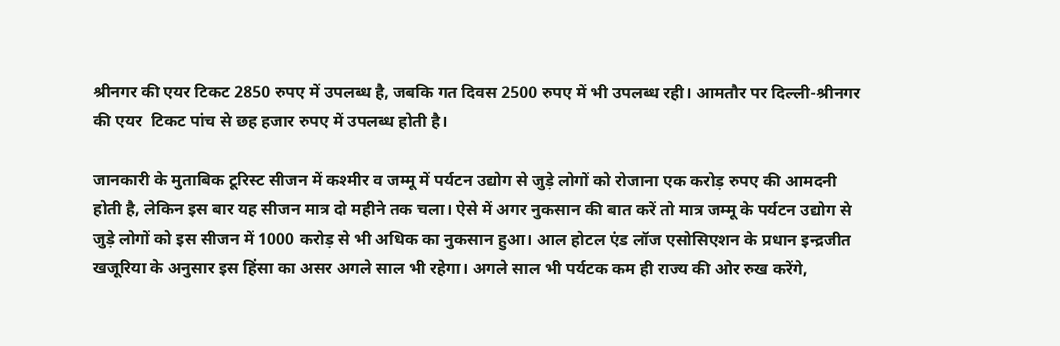श्रीनगर की एयर टिकट 2850 रुपए में उपलब्ध है, जबकि गत दिवस 2500 रुपए में भी उपलब्ध रही। आमतौर पर दिल्ली-श्रीनगर की एयर  टिकट पांच से छह हजार रुपए में उपलब्ध होती है।

जानकारी के मुताबिक टूरिस्ट सीजन में कश्मीर व जम्मू में पर्यटन उद्योग से जुड़े लोगों को रोजाना एक करोड़ रुपए की आमदनी होती है, लेकिन इस बार यह सीजन मात्र दो महीने तक चला। ऐसे में अगर नुकसान की बात करें तो मात्र जम्मू के पर्यटन उद्योग से जुड़े लोगों को इस सीजन में 1000 करोड़ से भी अधिक का नुकसान हुआ। आल होटल एंड लॉज एसोसिएशन के प्रधान इन्द्रजीत खजूरिया के अनुसार इस हिंसा का असर अगले साल भी रहेगा। अगले साल भी पर्यटक कम ही राज्य की ओर रुख करेंगे,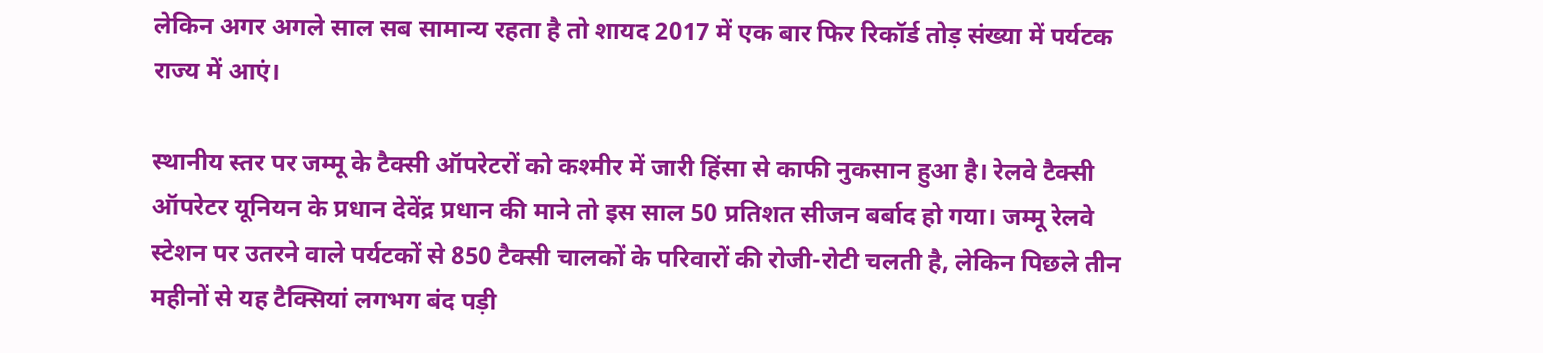लेकिन अगर अगले साल सब सामान्य रहता है तो शायद 2017 में एक बार फिर रिकॉर्ड तोड़ संख्या में पर्यटक राज्य में आएं।

स्थानीय स्तर पर जम्मू के टैक्सी ऑपरेटरों को कश्मीर में जारी हिंसा से काफी नुकसान हुआ है। रेलवे टैक्सी ऑपरेटर यूनियन के प्रधान देवेंद्र प्रधान की माने तो इस साल 50 प्रतिशत सीजन बर्बाद हो गया। जम्मू रेलवे स्टेशन पर उतरने वाले पर्यटकों से 850 टैक्सी चालकों के परिवारों की रोजी-रोटी चलती है, लेकिन पिछले तीन महीनों से यह टैक्सियां लगभग बंद पड़ी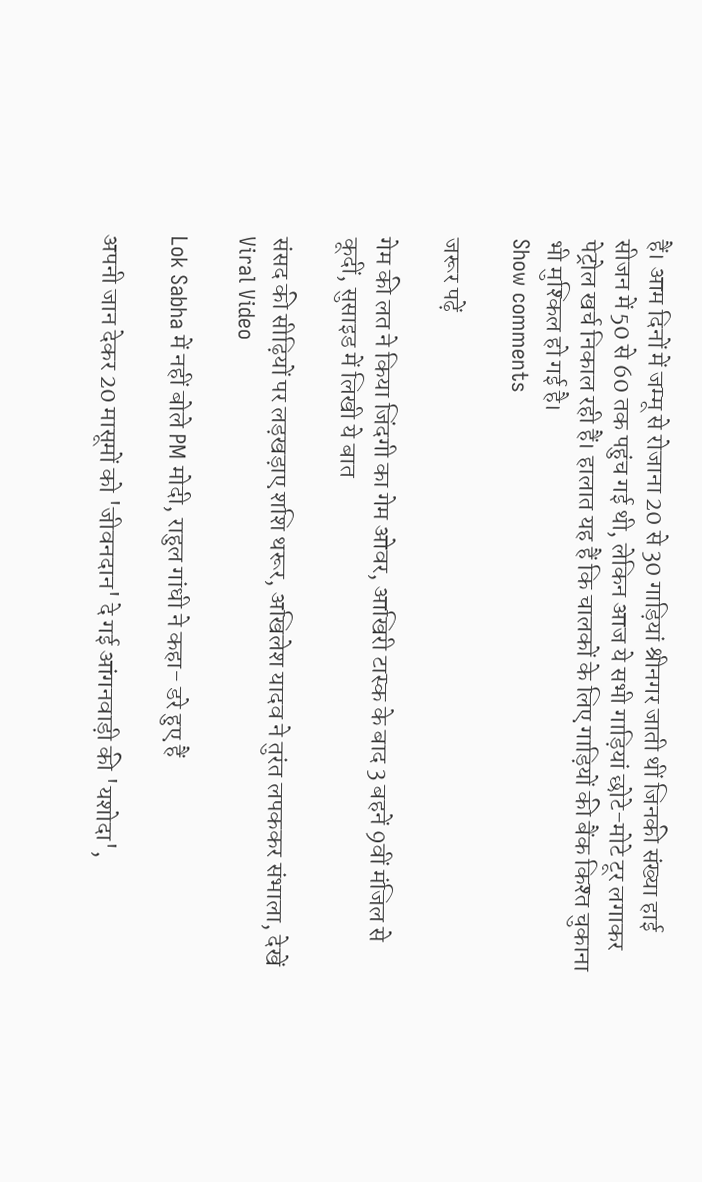हैं। आम दिनों में जम्मू से रोजाना 20 से 30 गाड़ियां श्रीनगर जाती थीं जिनकी संख्या हाई सीजन में 50 से 60 तक पहुंच गई थी, लेकिन आज ये सभी गाड़ियां छोटे-मोटे टूर लगाकर पेट्रोल खर्च निकाल रही हैं। हालात यह हैं कि चालकों के लिए गाड़ियों की बैंक किश्त चुकाना भी मुश्किल हो गई है।
Show comments

जरूर पढ़ें

गेम की लत ने किया जिंदगी का गेम ओवर, आखिरी टास्‍क के बाद 3 बहनें 9वीं मंजिल से कूदीं, सुसाइड में लिखी ये बात

संसद की सीढ़ियों पर लड़खड़ाए शशि थरूर, अखिलेश यादव ने तुरंत लपककर संभाला, देखें Viral Video

Lok Sabha में नहीं बोले PM मोदी, राहुल गांधी ने कहा- डरे हुए हैं

अपनी जान देकर 20 मासूमों को 'जीवनदान' दे गई आंगनवाड़ी की 'यशोदा',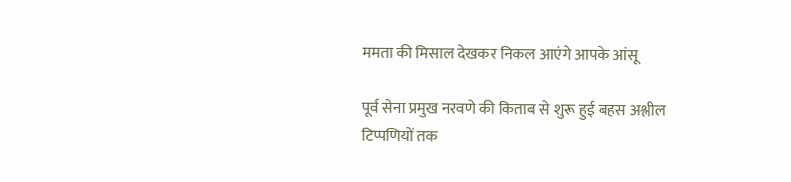ममता की मिसाल देखकर निकल आएंगे आपके आंसू

पूर्व सेना प्रमुख नरवणे की किताब से शुरू हुई बहस अश्लील टिप्पणियों तक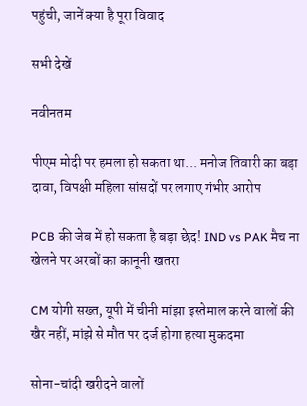पहुंची, जानें क्या है पूरा विवाद

सभी देखें

नवीनतम

पीएम मोदी पर हमला हो सकता था... मनोज तिवारी का बड़ा दावा, विपक्षी महिला सांसदों पर लगाए गंभीर आरोप

PCB की जेब में हो सकता है बड़ा छेद! IND vs PAK मैच ना खेलने पर अरबों का कानूनी खतरा

CM योगी सख्त, यूपी में चीनी मांझा इस्तेमाल करने वालों की खैर नहीं, मांझे से मौत पर दर्ज होगा हत्या मुकदमा

सोना-चांदी खरीदने वालों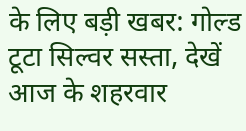के लिए बड़ी खबर: गोल्ड टूटा सिल्वर सस्ता, देखें आज के शहरवार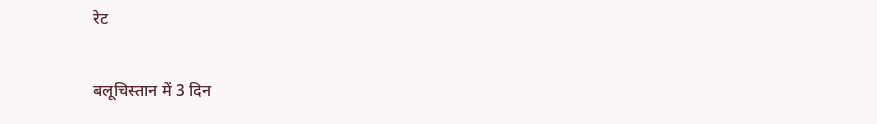रेट

बलूचिस्तान में 3 दिन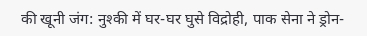की खूनी जंग: नुश्की में घर-घर घुसे विद्रोही, पाक सेना ने ड्रोन-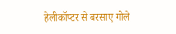हेलीकॉप्टर से बरसाए गोले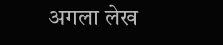अगला लेख